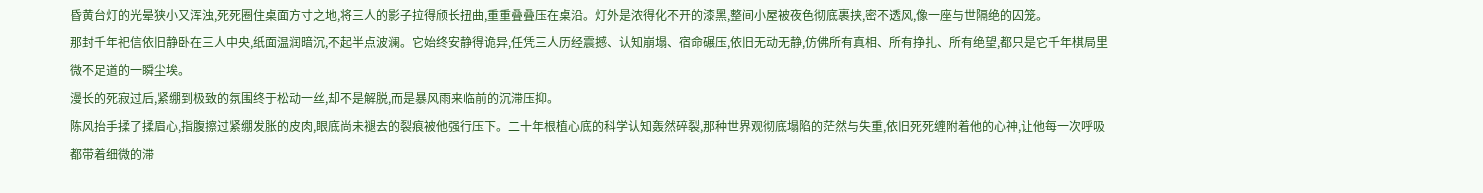昏黄台灯的光晕狭小又浑浊,死死圈住桌面方寸之地,将三人的影子拉得颀长扭曲,重重叠叠压在桌沿。灯外是浓得化不开的漆黑,整间小屋被夜色彻底裹挟,密不透风,像一座与世隔绝的囚笼。
那封千年祀信依旧静卧在三人中央,纸面温润暗沉,不起半点波澜。它始终安静得诡异,任凭三人历经震撼、认知崩塌、宿命碾压,依旧无动无静,仿佛所有真相、所有挣扎、所有绝望,都只是它千年棋局里微不足道的一瞬尘埃。
漫长的死寂过后,紧绷到极致的氛围终于松动一丝,却不是解脱,而是暴风雨来临前的沉滞压抑。
陈风抬手揉了揉眉心,指腹擦过紧绷发胀的皮肉,眼底尚未褪去的裂痕被他强行压下。二十年根植心底的科学认知轰然碎裂,那种世界观彻底塌陷的茫然与失重,依旧死死缠附着他的心神,让他每一次呼吸都带着细微的滞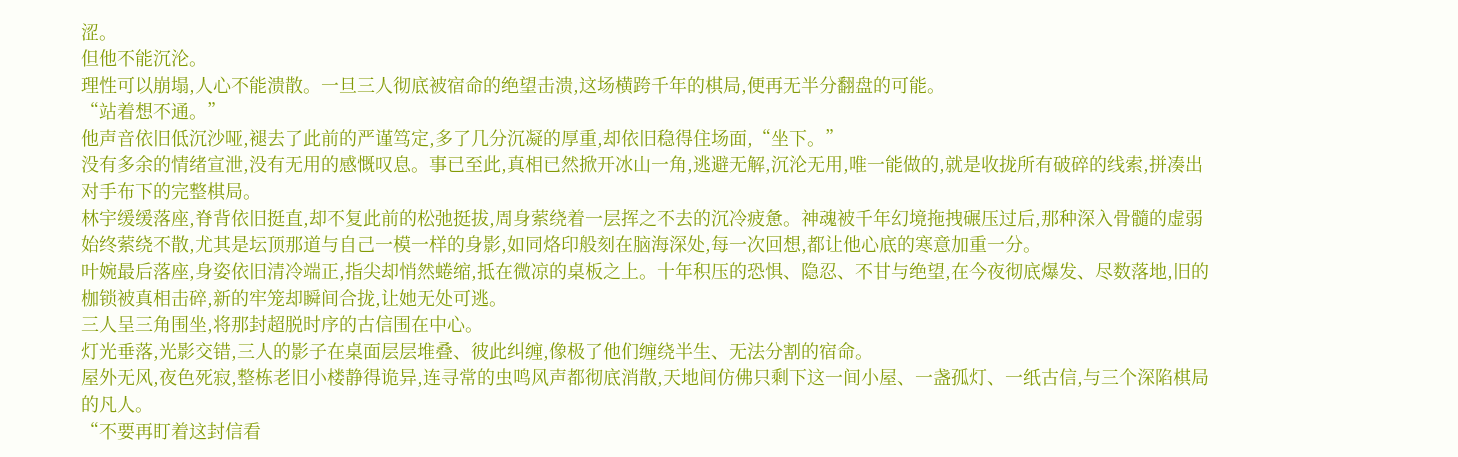涩。
但他不能沉沦。
理性可以崩塌,人心不能溃散。一旦三人彻底被宿命的绝望击溃,这场横跨千年的棋局,便再无半分翻盘的可能。
“站着想不通。”
他声音依旧低沉沙哑,褪去了此前的严谨笃定,多了几分沉凝的厚重,却依旧稳得住场面,“坐下。”
没有多余的情绪宣泄,没有无用的感慨叹息。事已至此,真相已然掀开冰山一角,逃避无解,沉沦无用,唯一能做的,就是收拢所有破碎的线索,拼凑出对手布下的完整棋局。
林宇缓缓落座,脊背依旧挺直,却不复此前的松弛挺拔,周身萦绕着一层挥之不去的沉冷疲惫。神魂被千年幻境拖拽碾压过后,那种深入骨髓的虚弱始终萦绕不散,尤其是坛顶那道与自己一模一样的身影,如同烙印般刻在脑海深处,每一次回想,都让他心底的寒意加重一分。
叶婉最后落座,身姿依旧清冷端正,指尖却悄然蜷缩,抵在微凉的桌板之上。十年积压的恐惧、隐忍、不甘与绝望,在今夜彻底爆发、尽数落地,旧的枷锁被真相击碎,新的牢笼却瞬间合拢,让她无处可逃。
三人呈三角围坐,将那封超脱时序的古信围在中心。
灯光垂落,光影交错,三人的影子在桌面层层堆叠、彼此纠缠,像极了他们缠绕半生、无法分割的宿命。
屋外无风,夜色死寂,整栋老旧小楼静得诡异,连寻常的虫鸣风声都彻底消散,天地间仿佛只剩下这一间小屋、一盏孤灯、一纸古信,与三个深陷棋局的凡人。
“不要再盯着这封信看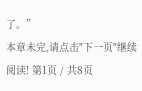了。”
本章未完,请点击"下一页"继续阅读! 第1页 / 共8页